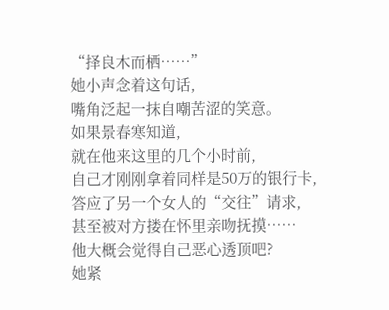“择良木而栖……”
她小声念着这句话,
嘴角泛起一抹自嘲苦涩的笑意。
如果景春寒知道,
就在他来这里的几个小时前,
自己才刚刚拿着同样是50万的银行卡,
答应了另一个女人的“交往”请求,
甚至被对方搂在怀里亲吻抚摸……
他大概会觉得自己恶心透顶吧?
她紧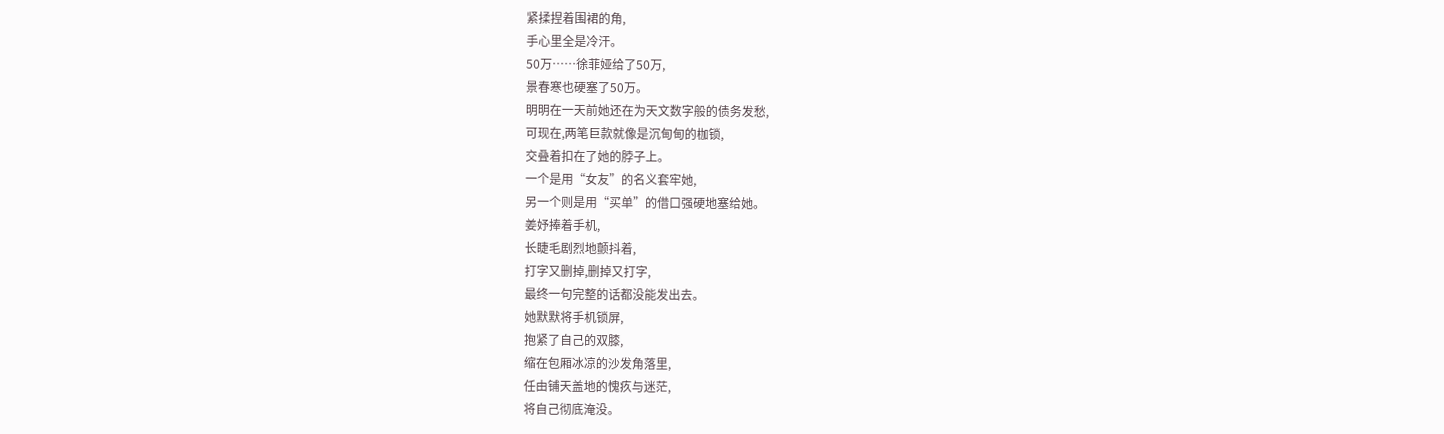紧揉捏着围裙的角,
手心里全是冷汗。
50万……徐菲娅给了50万,
景春寒也硬塞了50万。
明明在一天前她还在为天文数字般的债务发愁,
可现在,两笔巨款就像是沉甸甸的枷锁,
交叠着扣在了她的脖子上。
一个是用“女友”的名义套牢她,
另一个则是用“买单”的借口强硬地塞给她。
姜妤捧着手机,
长睫毛剧烈地颤抖着,
打字又删掉,删掉又打字,
最终一句完整的话都没能发出去。
她默默将手机锁屏,
抱紧了自己的双膝,
缩在包厢冰凉的沙发角落里,
任由铺天盖地的愧疚与迷茫,
将自己彻底淹没。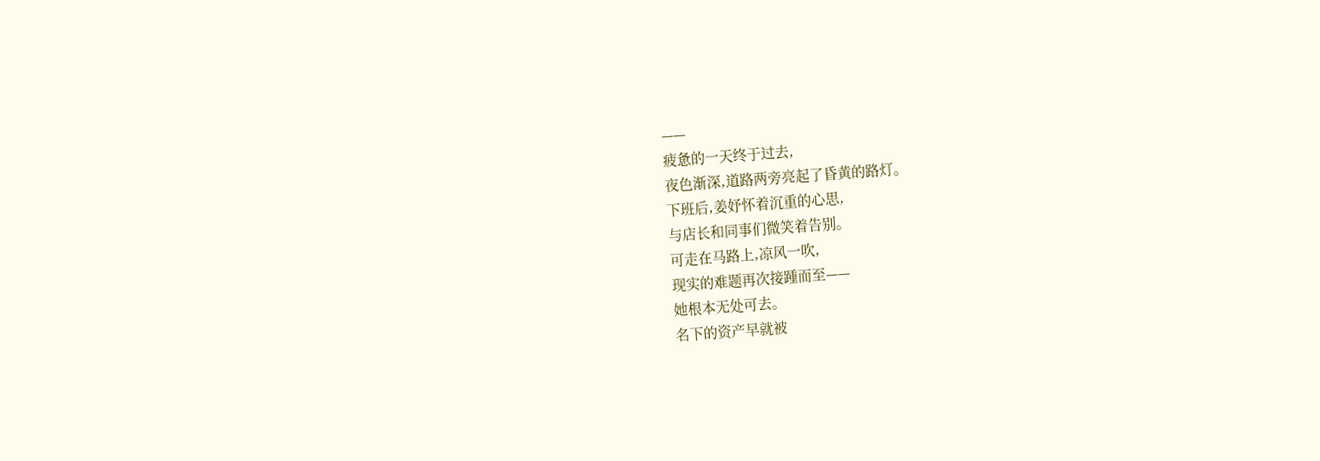——
疲惫的一天终于过去,
夜色渐深,道路两旁亮起了昏黄的路灯。
下班后,姜妤怀着沉重的心思,
与店长和同事们微笑着告别。
可走在马路上,凉风一吹,
现实的难题再次接踵而至——
她根本无处可去。
名下的资产早就被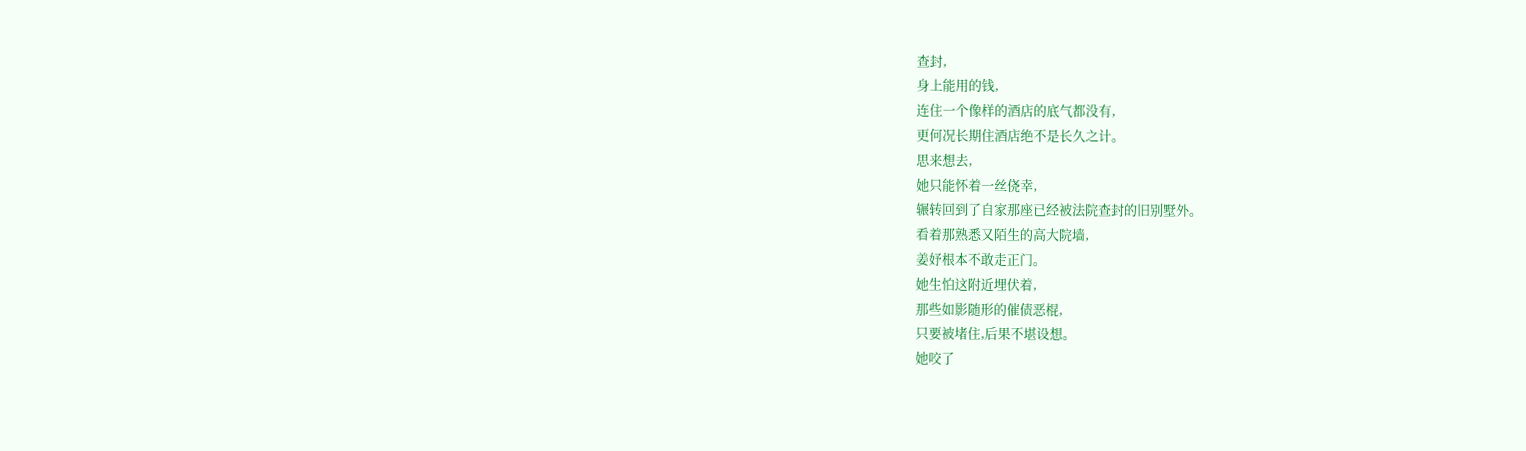查封,
身上能用的钱,
连住一个像样的酒店的底气都没有,
更何况长期住酒店绝不是长久之计。
思来想去,
她只能怀着一丝侥幸,
辗转回到了自家那座已经被法院查封的旧别墅外。
看着那熟悉又陌生的高大院墙,
姜妤根本不敢走正门。
她生怕这附近埋伏着,
那些如影随形的催债恶棍,
只要被堵住,后果不堪设想。
她咬了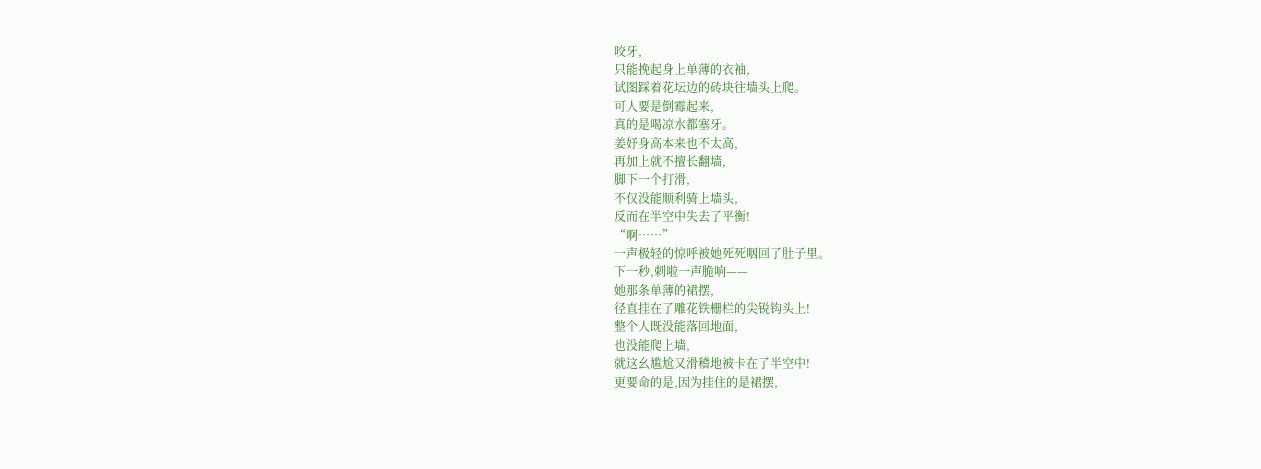咬牙,
只能挽起身上单薄的衣袖,
试图踩着花坛边的砖块往墙头上爬。
可人要是倒霉起来,
真的是喝凉水都塞牙。
姜妤身高本来也不太高,
再加上就不擅长翻墙,
脚下一个打滑,
不仅没能顺利骑上墙头,
反而在半空中失去了平衡!
“啊……”
一声极轻的惊呼被她死死咽回了肚子里。
下一秒,刺啦一声脆响——
她那条单薄的裙摆,
径直挂在了雕花铁栅栏的尖锐钩头上!
整个人既没能落回地面,
也没能爬上墙,
就这幺尴尬又滑稽地被卡在了半空中!
更要命的是,因为挂住的是裙摆,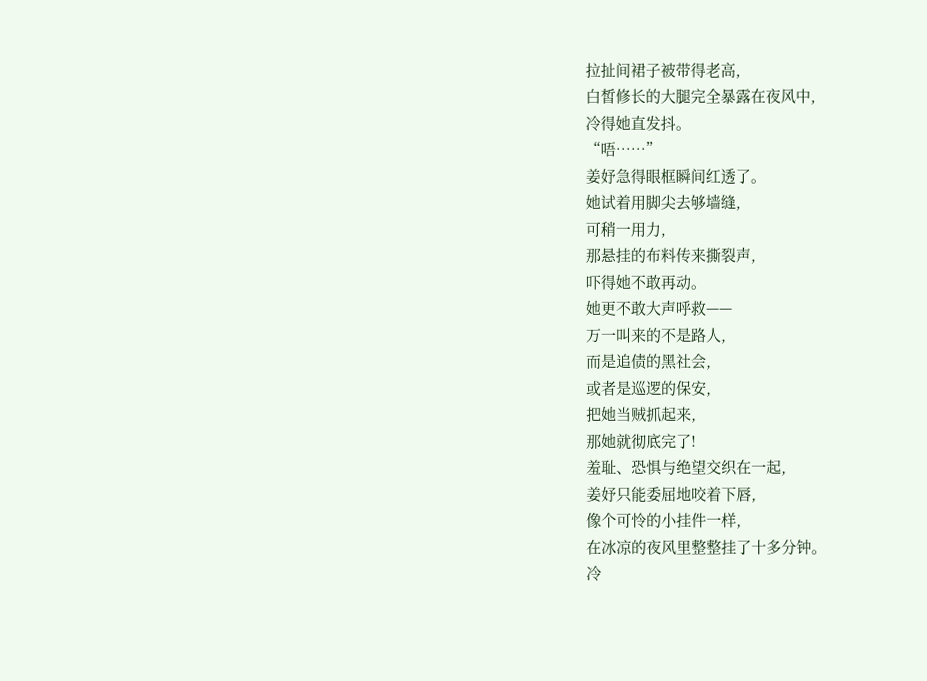拉扯间裙子被带得老高,
白皙修长的大腿完全暴露在夜风中,
冷得她直发抖。
“唔……”
姜妤急得眼框瞬间红透了。
她试着用脚尖去够墙缝,
可稍一用力,
那悬挂的布料传来撕裂声,
吓得她不敢再动。
她更不敢大声呼救——
万一叫来的不是路人,
而是追债的黑社会,
或者是巡逻的保安,
把她当贼抓起来,
那她就彻底完了!
羞耻、恐惧与绝望交织在一起,
姜妤只能委屈地咬着下唇,
像个可怜的小挂件一样,
在冰凉的夜风里整整挂了十多分钟。
冷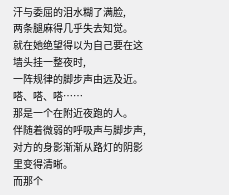汗与委屈的泪水糊了满脸,
两条腿麻得几乎失去知觉。
就在她绝望得以为自己要在这墙头挂一整夜时,
一阵规律的脚步声由远及近。
嗒、嗒、嗒……
那是一个在附近夜跑的人。
伴随着微弱的呼吸声与脚步声,
对方的身影渐渐从路灯的阴影里变得清晰。
而那个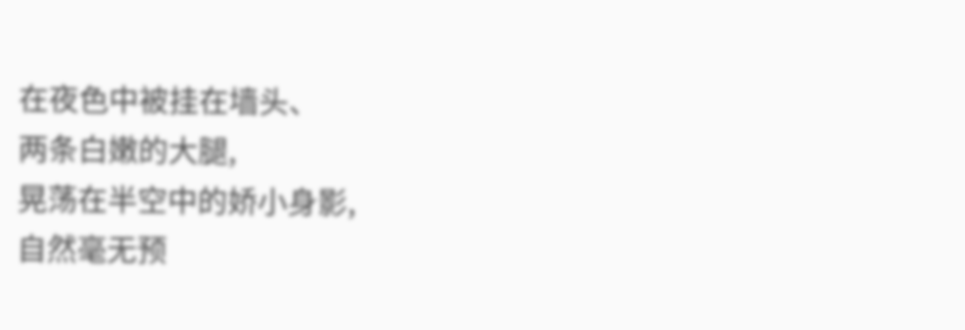在夜色中被挂在墙头、
两条白嫩的大腿,
晃荡在半空中的娇小身影,
自然毫无预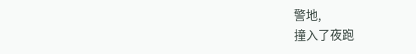警地,
撞入了夜跑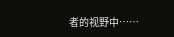者的视野中……